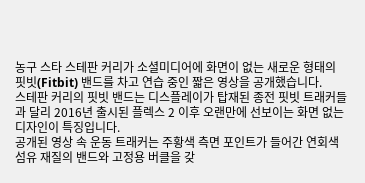농구 스타 스테판 커리가 소셜미디어에 화면이 없는 새로운 형태의 핏빗(Fitbit) 밴드를 차고 연습 중인 짧은 영상을 공개했습니다.
스테판 커리의 핏빗 밴드는 디스플레이가 탑재된 종전 핏빗 트래커들과 달리 2016년 출시된 플렉스 2 이후 오랜만에 선보이는 화면 없는 디자인이 특징입니다.
공개된 영상 속 운동 트래커는 주황색 측면 포인트가 들어간 연회색 섬유 재질의 밴드와 고정용 버클을 갖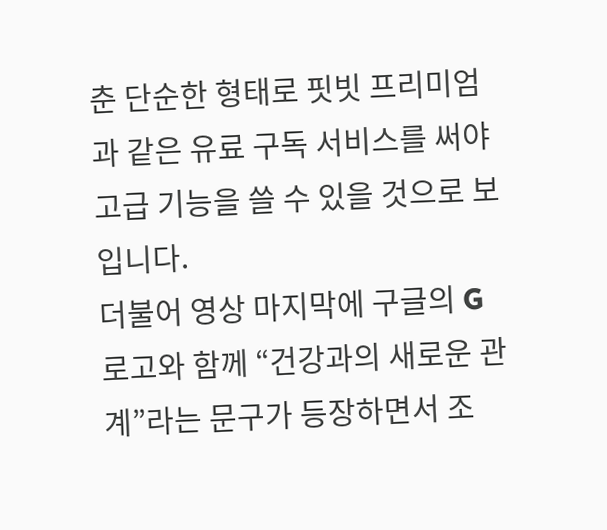춘 단순한 형태로 핏빗 프리미엄과 같은 유료 구독 서비스를 써야 고급 기능을 쓸 수 있을 것으로 보입니다.
더불어 영상 마지막에 구글의 G 로고와 함께 “건강과의 새로운 관계”라는 문구가 등장하면서 조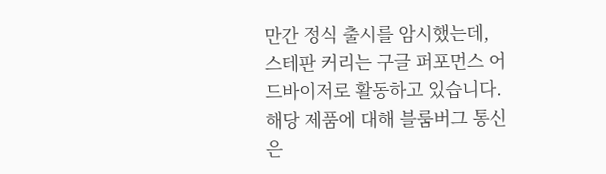만간 정식 출시를 암시했는데, 스테판 커리는 구글 퍼포먼스 어드바이저로 활동하고 있습니다.
해당 제품에 대해 블룸버그 통신은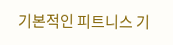기본적인 피트니스 기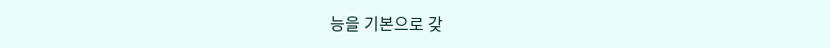능을 기본으로 갖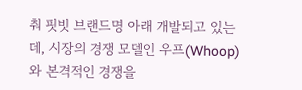춰 핏빗 브랜드명 아래 개발되고 있는데, 시장의 경쟁 모델인 우프(Whoop)와 본격적인 경쟁을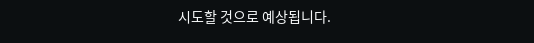시도할 것으로 예상됩니다.